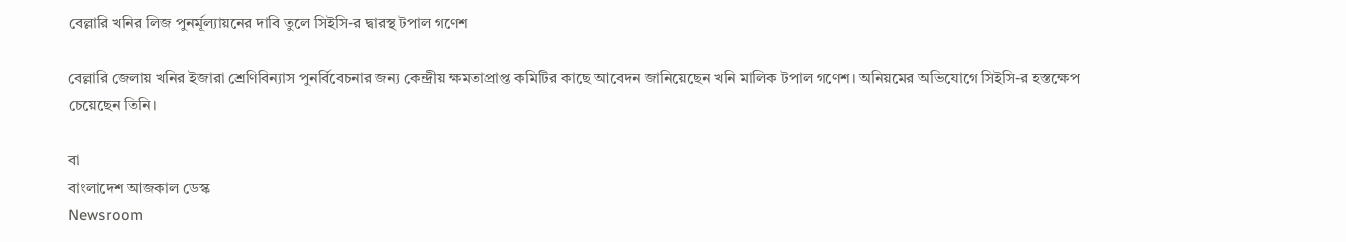বেল্লারি খনির লিজ পুনর্মূল্যায়নের দাবি তুলে সিইসি-র দ্বারস্থ টপাল গণেশ

বেল্লারি জেলায় খনির ইজারা শ্রেণিবিন্যাস পুনর্বিবেচনার জন্য কেন্দ্রীয় ক্ষমতাপ্রাপ্ত কমিটির কাছে আবেদন জানিয়েছেন খনি মালিক টপাল গণেশ। অনিয়মের অভিযোগে সিইসি-র হস্তক্ষেপ চেয়েছেন তিনি।

বা
বাংলাদেশ আজকাল ডেস্ক
Newsroom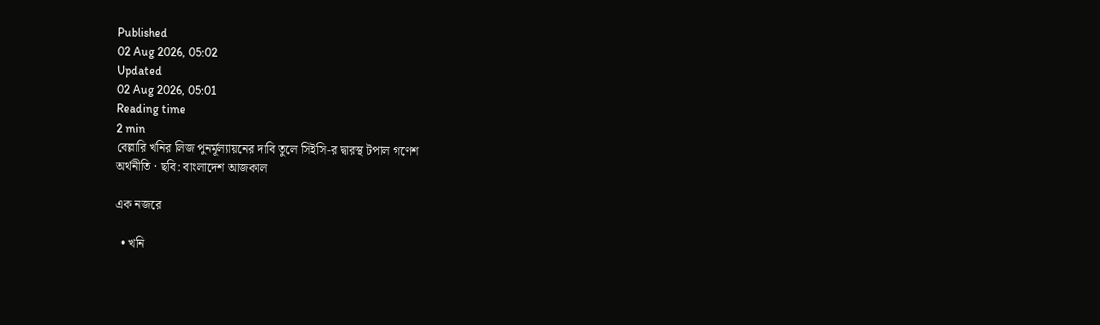Published
02 Aug 2026, 05:02
Updated
02 Aug 2026, 05:01
Reading time
2 min
বেল্লারি খনির লিজ পুনর্মূল্যায়নের দাবি তুলে সিইসি-র দ্বারস্থ টপাল গণেশ
অর্থনীতি · ছবি: বাংলাদেশ আজকাল

এক নজরে

  • খনি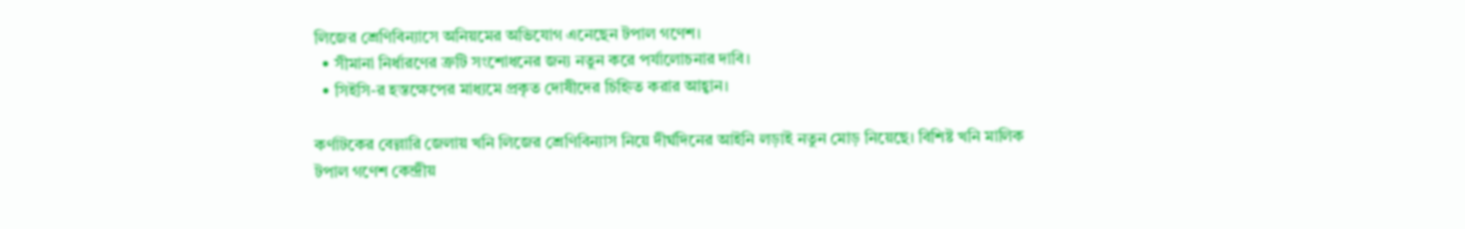লিজের শ্রেণিবিন্যাসে অনিয়মের অভিযোগ এনেছেন টপাল গণেশ।
  • সীমানা নির্ধারণের ত্রুটি সংশোধনের জন্য নতুন করে পর্যালোচনার দাবি।
  • সিইসি-র হস্তক্ষেপের মাধ্যমে প্রকৃত দোষীদের চিহ্নিত করার আহ্বান।

কর্ণাটকের বেল্লারি জেলায় খনি লিজের শ্রেণিবিন্যাস নিয়ে দীর্ঘদিনের আইনি লড়াই নতুন মোড় নিয়েছে। বিশিষ্ট খনি মালিক টপাল গণেশ কেন্দ্রীয়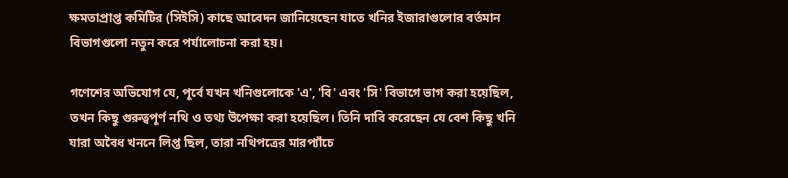ক্ষমতাপ্রাপ্ত কমিটির (সিইসি) কাছে আবেদন জানিয়েছেন যাতে খনির ইজারাগুলোর বর্তমান বিভাগগুলো নতুন করে পর্যালোচনা করা হয়।

গণেশের অভিযোগ যে, পূর্বে যখন খনিগুলোকে 'এ', 'বি' এবং 'সি' বিভাগে ভাগ করা হয়েছিল, তখন কিছু গুরুত্বপূর্ণ নথি ও তথ্য উপেক্ষা করা হয়েছিল। তিনি দাবি করেছেন যে বেশ কিছু খনি যারা অবৈধ খননে লিপ্ত ছিল, তারা নথিপত্রের মারপ্যাঁচে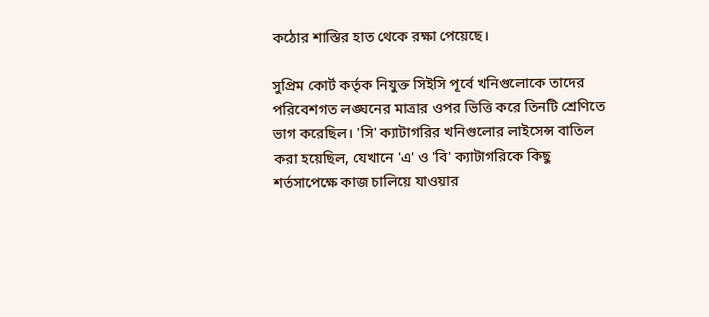কঠোর শাস্তির হাত থেকে রক্ষা পেয়েছে।

সুপ্রিম কোর্ট কর্তৃক নিযুক্ত সিইসি পূর্বে খনিগুলোকে তাদের পরিবেশগত লঙ্ঘনের মাত্রার ওপর ভিত্তি করে তিনটি শ্রেণিতে ভাগ করেছিল। 'সি' ক্যাটাগরির খনিগুলোর লাইসেন্স বাতিল করা হয়েছিল, যেখানে 'এ' ও 'বি' ক্যাটাগরিকে কিছু শর্তসাপেক্ষে কাজ চালিয়ে যাওয়ার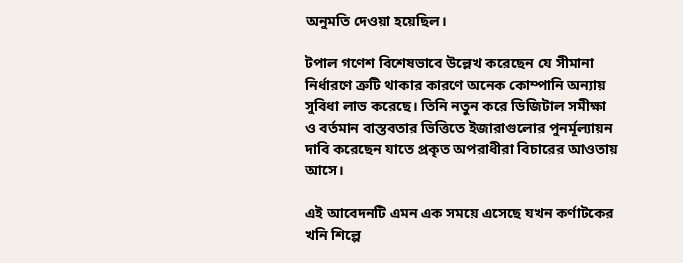অনুমতি দেওয়া হয়েছিল।

টপাল গণেশ বিশেষভাবে উল্লেখ করেছেন যে সীমানা নির্ধারণে ত্রুটি থাকার কারণে অনেক কোম্পানি অন্যায় সুবিধা লাভ করেছে। তিনি নতুন করে ডিজিটাল সমীক্ষা ও বর্তমান বাস্তবতার ভিত্তিতে ইজারাগুলোর পুনর্মূল্যায়ন দাবি করেছেন যাতে প্রকৃত অপরাধীরা বিচারের আওতায় আসে।

এই আবেদনটি এমন এক সময়ে এসেছে যখন কর্ণাটকের খনি শিল্পে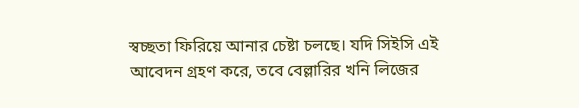স্বচ্ছতা ফিরিয়ে আনার চেষ্টা চলছে। যদি সিইসি এই আবেদন গ্রহণ করে, তবে বেল্লারির খনি লিজের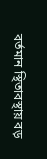বর্তমান স্থিতাবস্থায় বড়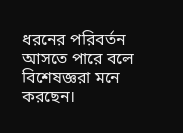ধরনের পরিবর্তন আসতে পারে বলে বিশেষজ্ঞরা মনে করছেন।